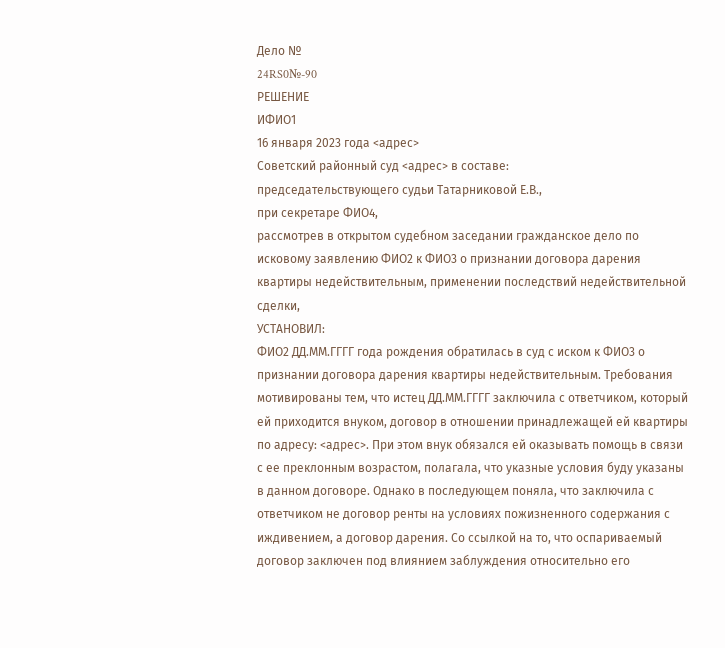Дело №
24RS0№-90
РЕШЕНИЕ
ИФИО1
16 января 2023 года <адрес>
Советский районный суд <адрес> в составе:
председательствующего судьи Татарниковой Е.В.,
при секретаре ФИО4,
рассмотрев в открытом судебном заседании гражданское дело по исковому заявлению ФИО2 к ФИО3 о признании договора дарения квартиры недействительным, применении последствий недействительной сделки,
УСТАНОВИЛ:
ФИО2 ДД.ММ.ГГГГ года рождения обратилась в суд с иском к ФИО3 о признании договора дарения квартиры недействительным. Требования мотивированы тем, что истец ДД.ММ.ГГГГ заключила с ответчиком, который ей приходится внуком, договор в отношении принадлежащей ей квартиры по адресу: <адрес>. При этом внук обязался ей оказывать помощь в связи с ее преклонным возрастом, полагала, что указные условия буду указаны в данном договоре. Однако в последующем поняла, что заключила с ответчиком не договор ренты на условиях пожизненного содержания с иждивением, а договор дарения. Со ссылкой на то, что оспариваемый договор заключен под влиянием заблуждения относительно его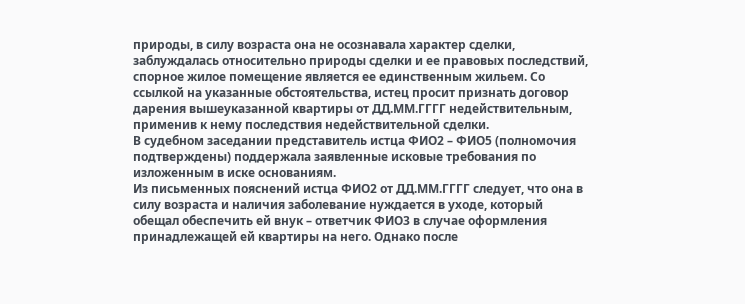природы, в силу возраста она не осознавала характер сделки, заблуждалась относительно природы сделки и ее правовых последствий, спорное жилое помещение является ее единственным жильем. Со ссылкой на указанные обстоятельства, истец просит признать договор дарения вышеуказанной квартиры от ДД.ММ.ГГГГ недействительным, применив к нему последствия недействительной сделки.
В судебном заседании представитель истца ФИО2 – ФИО5 (полномочия подтверждены) поддержала заявленные исковые требования по изложенным в иске основаниям.
Из письменных пояснений истца ФИО2 от ДД.ММ.ГГГГ следует, что она в силу возраста и наличия заболевание нуждается в уходе, который обещал обеспечить ей внук – ответчик ФИО3 в случае оформления принадлежащей ей квартиры на него. Однако после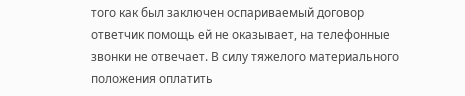того как был заключен оспариваемый договор ответчик помощь ей не оказывает, на телефонные звонки не отвечает. В силу тяжелого материального положения оплатить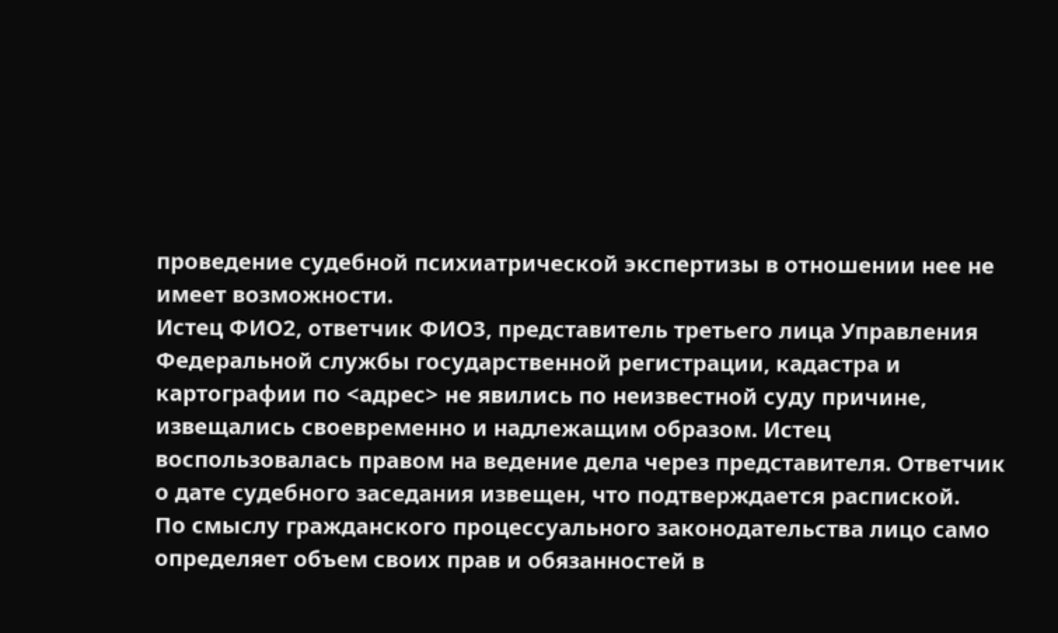проведение судебной психиатрической экспертизы в отношении нее не имеет возможности.
Истец ФИО2, ответчик ФИО3, представитель третьего лица Управления Федеральной службы государственной регистрации, кадастра и картографии по <адрес> не явились по неизвестной суду причине, извещались своевременно и надлежащим образом. Истец воспользовалась правом на ведение дела через представителя. Ответчик о дате судебного заседания извещен, что подтверждается распиской.
По смыслу гражданского процессуального законодательства лицо само определяет объем своих прав и обязанностей в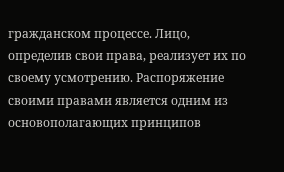гражданском процессе. Лицо, определив свои права, реализует их по своему усмотрению. Распоряжение своими правами является одним из основополагающих принципов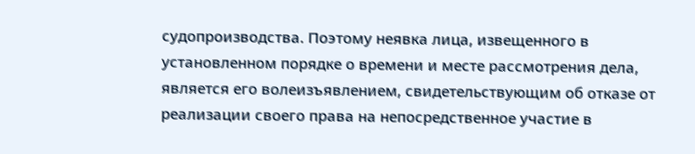судопроизводства. Поэтому неявка лица, извещенного в установленном порядке о времени и месте рассмотрения дела, является его волеизъявлением, свидетельствующим об отказе от реализации своего права на непосредственное участие в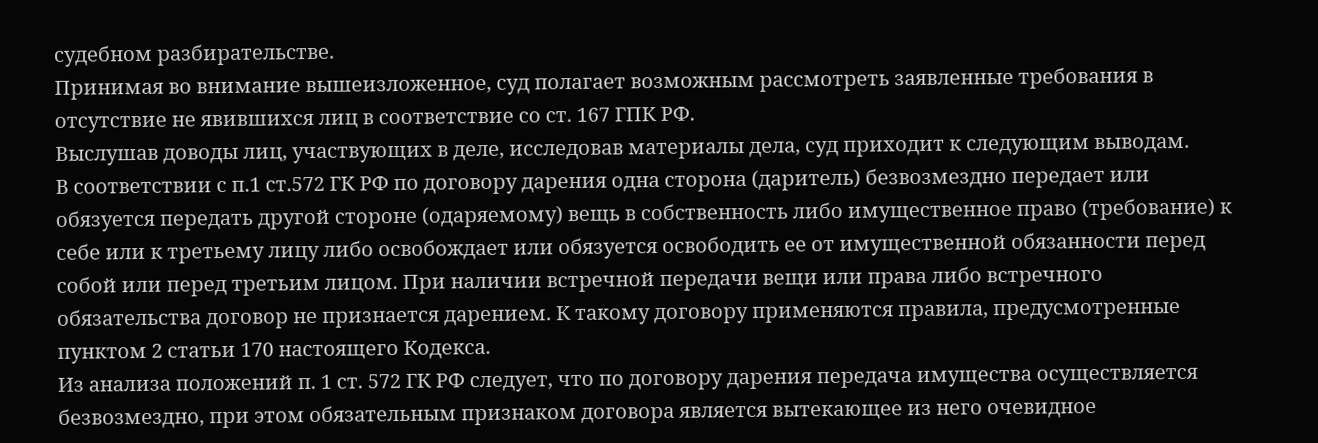судебном разбирательстве.
Принимая во внимание вышеизложенное, суд полагает возможным рассмотреть заявленные требования в отсутствие не явившихся лиц в соответствие со ст. 167 ГПК РФ.
Выслушав доводы лиц, участвующих в деле, исследовав материалы дела, суд приходит к следующим выводам.
В соответствии с п.1 ст.572 ГК РФ по договору дарения одна сторона (даритель) безвозмездно передает или обязуется передать другой стороне (одаряемому) вещь в собственность либо имущественное право (требование) к себе или к третьему лицу либо освобождает или обязуется освободить ее от имущественной обязанности перед собой или перед третьим лицом. При наличии встречной передачи вещи или права либо встречного обязательства договор не признается дарением. К такому договору применяются правила, предусмотренные пунктом 2 статьи 170 настоящего Кодекса.
Из анализа положений п. 1 ст. 572 ГК РФ следует, что по договору дарения передача имущества осуществляется безвозмездно, при этом обязательным признаком договора является вытекающее из него очевидное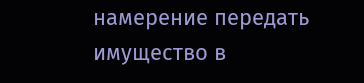намерение передать имущество в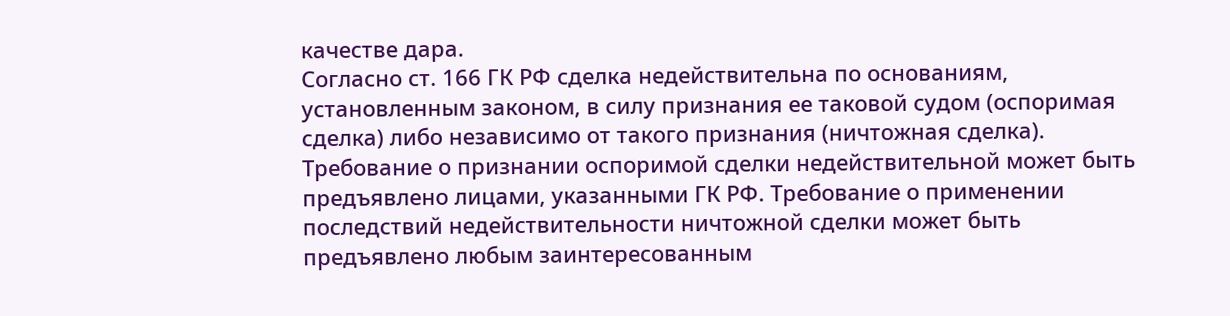качестве дара.
Согласно ст. 166 ГК РФ сделка недействительна по основаниям, установленным законом, в силу признания ее таковой судом (оспоримая сделка) либо независимо от такого признания (ничтожная сделка).
Требование о признании оспоримой сделки недействительной может быть предъявлено лицами, указанными ГК РФ. Требование о применении последствий недействительности ничтожной сделки может быть предъявлено любым заинтересованным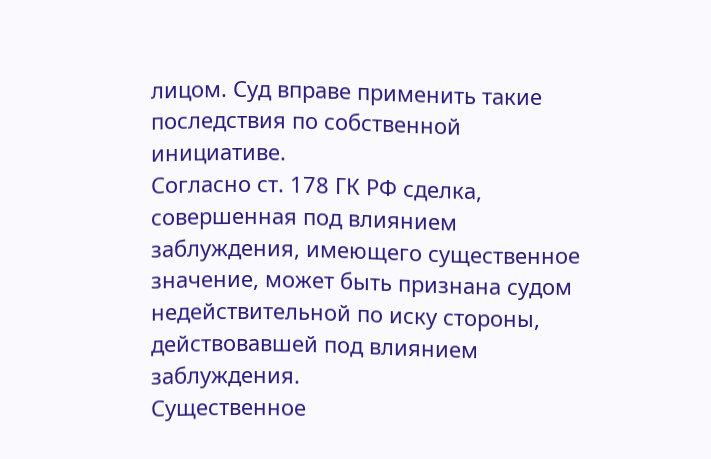лицом. Суд вправе применить такие последствия по собственной инициативе.
Согласно ст. 178 ГК РФ сделка, совершенная под влиянием заблуждения, имеющего существенное значение, может быть признана судом недействительной по иску стороны, действовавшей под влиянием заблуждения.
Существенное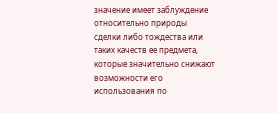значение имеет заблуждение относительно природы сделки либо тождества или таких качеств ее предмета, которые значительно снижают возможности его использования по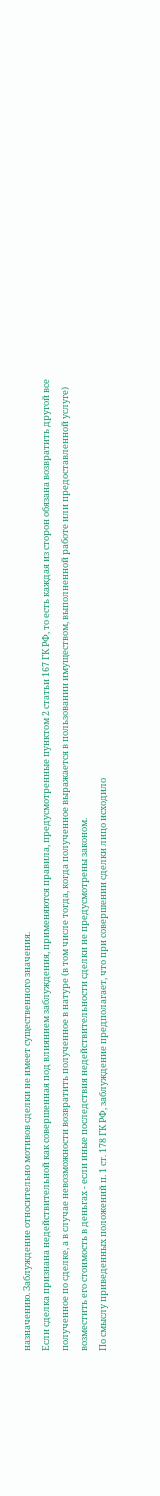назначению. Заблуждение относительно мотивов сделки не имеет существенного значения.
Если сделка признана недействительной как совершенная под влиянием заблуждения, применяются правила, предусмотренные пунктом 2 статьи 167 ГК РФ, то есть каждая из сторон обязана возвратить другой все полученное по сделке, а в случае невозможности возвратить полученное в натуре (в том числе тогда, когда полученное выражается в пользовании имуществом, выполненной работе или предоставленной услуге) возместить его стоимость в деньгах - если иные последствия недействительности сделки не предусмотрены законом.
По смыслу приведенных положений п. 1 ст. 178 ГК РФ, заблуждение предполагает, что при совершении сделки лицо исходило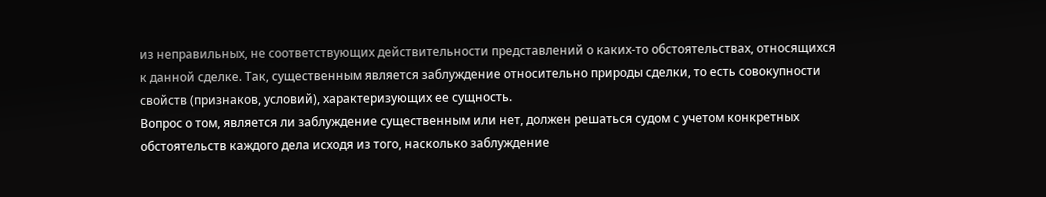из неправильных, не соответствующих действительности представлений о каких-то обстоятельствах, относящихся к данной сделке. Так, существенным является заблуждение относительно природы сделки, то есть совокупности свойств (признаков, условий), характеризующих ее сущность.
Вопрос о том, является ли заблуждение существенным или нет, должен решаться судом с учетом конкретных обстоятельств каждого дела исходя из того, насколько заблуждение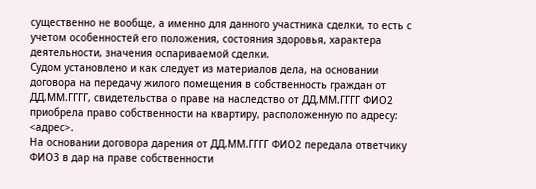существенно не вообще, а именно для данного участника сделки, то есть с учетом особенностей его положения, состояния здоровья, характера деятельности, значения оспариваемой сделки.
Судом установлено и как следует из материалов дела, на основании договора на передачу жилого помещения в собственность граждан от ДД.ММ.ГГГГ, свидетельства о праве на наследство от ДД.ММ.ГГГГ ФИО2 приобрела право собственности на квартиру, расположенную по адресу: <адрес>.
На основании договора дарения от ДД.ММ.ГГГГ ФИО2 передала ответчику ФИО3 в дар на праве собственности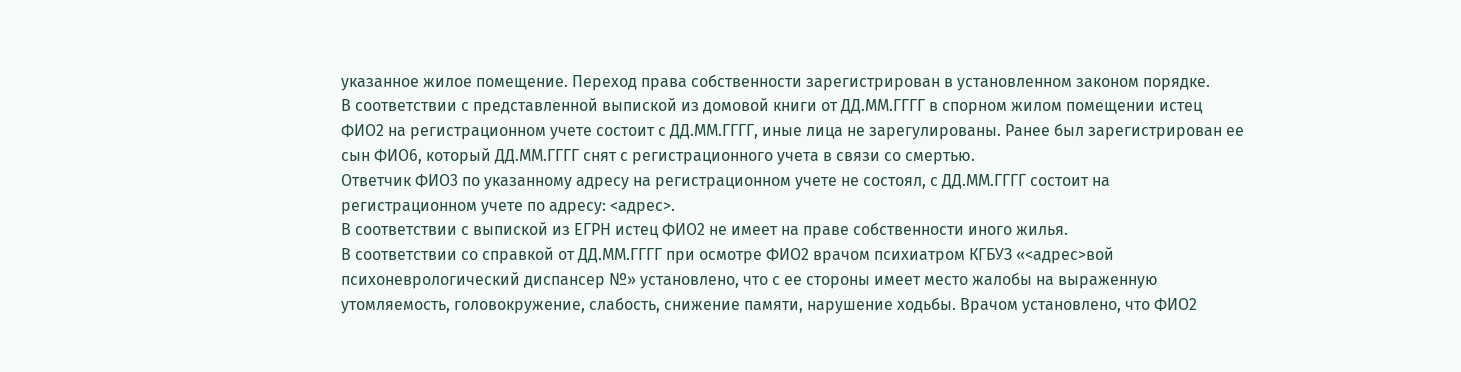указанное жилое помещение. Переход права собственности зарегистрирован в установленном законом порядке.
В соответствии с представленной выпиской из домовой книги от ДД.ММ.ГГГГ в спорном жилом помещении истец ФИО2 на регистрационном учете состоит с ДД.ММ.ГГГГ, иные лица не зарегулированы. Ранее был зарегистрирован ее сын ФИО6, который ДД.ММ.ГГГГ снят с регистрационного учета в связи со смертью.
Ответчик ФИО3 по указанному адресу на регистрационном учете не состоял, с ДД.ММ.ГГГГ состоит на регистрационном учете по адресу: <адрес>.
В соответствии с выпиской из ЕГРН истец ФИО2 не имеет на праве собственности иного жилья.
В соответствии со справкой от ДД.ММ.ГГГГ при осмотре ФИО2 врачом психиатром КГБУЗ «<адрес>вой психоневрологический диспансер №» установлено, что с ее стороны имеет место жалобы на выраженную утомляемость, головокружение, слабость, снижение памяти, нарушение ходьбы. Врачом установлено, что ФИО2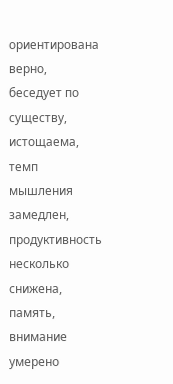ориентирована верно, беседует по существу, истощаема, темп мышления замедлен, продуктивность несколько снижена, память, внимание умерено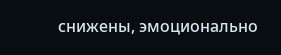снижены, эмоционально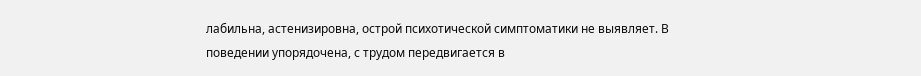лабильна, астенизировна, острой психотической симптоматики не выявляет. В поведении упорядочена, с трудом передвигается в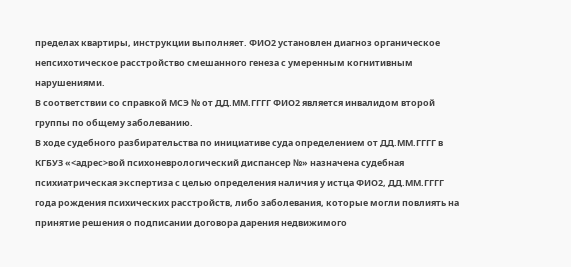пределах квартиры, инструкции выполняет. ФИО2 установлен диагноз органическое непсихотическое расстройство смешанного генеза с умеренным когнитивным нарушениями.
В соответствии со справкой МСЭ № от ДД.ММ.ГГГГ ФИО2 является инвалидом второй группы по общему заболеванию.
В ходе судебного разбирательства по инициативе суда определением от ДД.ММ.ГГГГ в КГБУЗ «<адрес>вой психоневрологический диспансер №» назначена судебная психиатрическая экспертиза с целью определения наличия у истца ФИО2, ДД.ММ.ГГГГ года рождения психических расстройств, либо заболевания, которые могли повлиять на принятие решения о подписании договора дарения недвижимого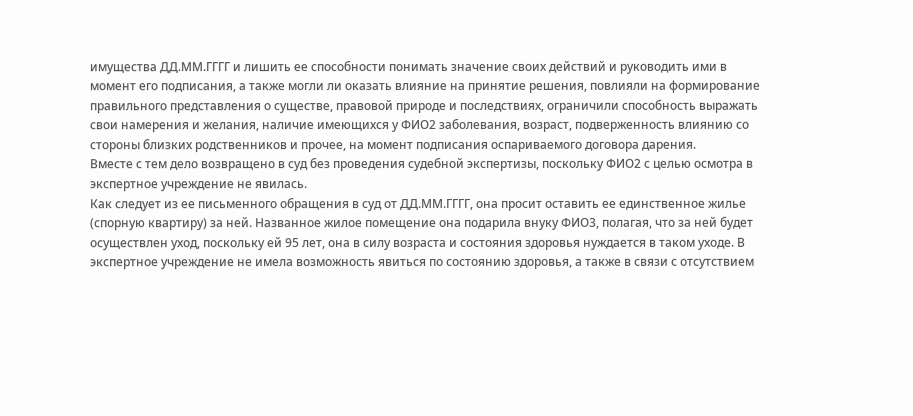имущества ДД.ММ.ГГГГ и лишить ее способности понимать значение своих действий и руководить ими в момент его подписания, а также могли ли оказать влияние на принятие решения, повлияли на формирование правильного представления о существе, правовой природе и последствиях, ограничили способность выражать свои намерения и желания, наличие имеющихся у ФИО2 заболевания, возраст, подверженность влиянию со стороны близких родственников и прочее, на момент подписания оспариваемого договора дарения.
Вместе с тем дело возвращено в суд без проведения судебной экспертизы, поскольку ФИО2 с целью осмотра в экспертное учреждение не явилась.
Как следует из ее письменного обращения в суд от ДД.ММ.ГГГГ, она просит оставить ее единственное жилье (спорную квартиру) за ней. Названное жилое помещение она подарила внуку ФИО3, полагая, что за ней будет осуществлен уход, поскольку ей 95 лет, она в силу возраста и состояния здоровья нуждается в таком уходе. В экспертное учреждение не имела возможность явиться по состоянию здоровья, а также в связи с отсутствием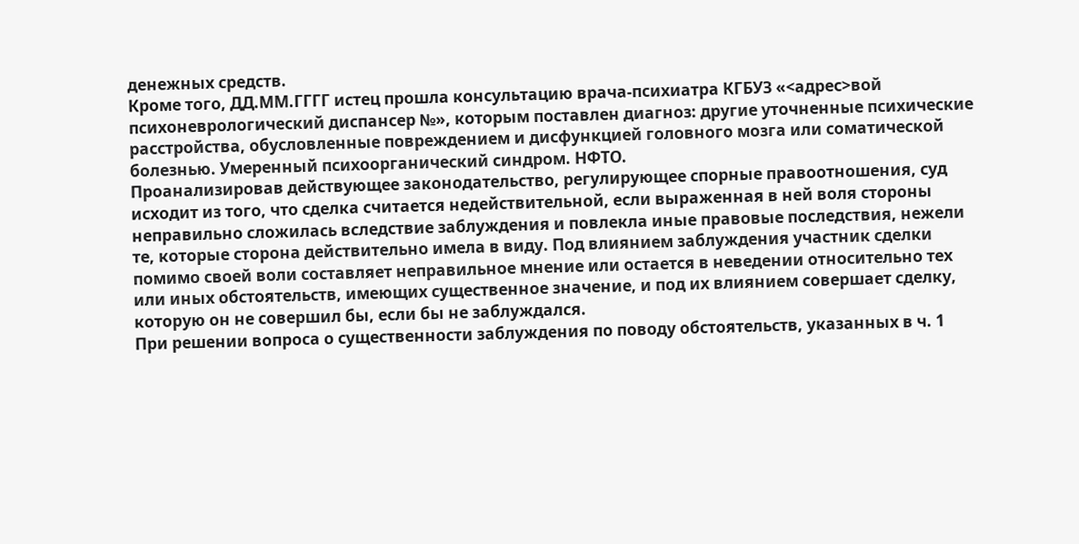денежных средств.
Кроме того, ДД.ММ.ГГГГ истец прошла консультацию врача-психиатра КГБУЗ «<адрес>вой психоневрологический диспансер №», которым поставлен диагноз: другие уточненные психические расстройства, обусловленные повреждением и дисфункцией головного мозга или соматической болезнью. Умеренный психоорганический синдром. НФТО.
Проанализировав действующее законодательство, регулирующее спорные правоотношения, суд исходит из того, что сделка считается недействительной, если выраженная в ней воля стороны неправильно сложилась вследствие заблуждения и повлекла иные правовые последствия, нежели те, которые сторона действительно имела в виду. Под влиянием заблуждения участник сделки помимо своей воли составляет неправильное мнение или остается в неведении относительно тех или иных обстоятельств, имеющих существенное значение, и под их влиянием совершает сделку, которую он не совершил бы, если бы не заблуждался.
При решении вопроса о существенности заблуждения по поводу обстоятельств, указанных в ч. 1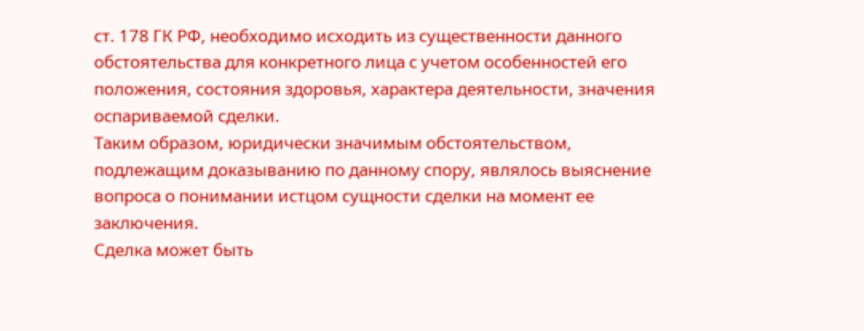ст. 178 ГК РФ, необходимо исходить из существенности данного обстоятельства для конкретного лица с учетом особенностей его положения, состояния здоровья, характера деятельности, значения оспариваемой сделки.
Таким образом, юридически значимым обстоятельством, подлежащим доказыванию по данному спору, являлось выяснение вопроса о понимании истцом сущности сделки на момент ее заключения.
Сделка может быть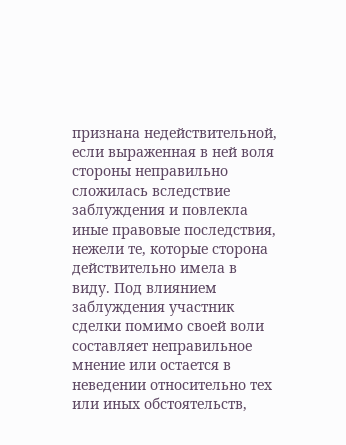признана недействительной, если выраженная в ней воля стороны неправильно сложилась вследствие заблуждения и повлекла иные правовые последствия, нежели те, которые сторона действительно имела в виду. Под влиянием заблуждения участник сделки помимо своей воли составляет неправильное мнение или остается в неведении относительно тех или иных обстоятельств,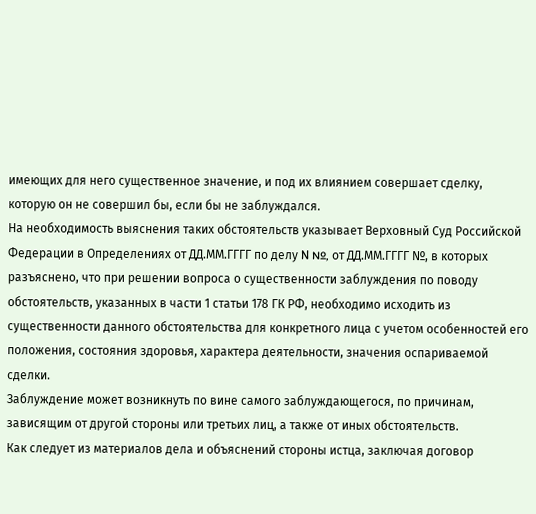имеющих для него существенное значение, и под их влиянием совершает сделку, которую он не совершил бы, если бы не заблуждался.
На необходимость выяснения таких обстоятельств указывает Верховный Суд Российской Федерации в Определениях от ДД.ММ.ГГГГ по делу N №, от ДД.ММ.ГГГГ №, в которых разъяснено, что при решении вопроса о существенности заблуждения по поводу обстоятельств, указанных в части 1 статьи 178 ГК РФ, необходимо исходить из существенности данного обстоятельства для конкретного лица с учетом особенностей его положения, состояния здоровья, характера деятельности, значения оспариваемой сделки.
Заблуждение может возникнуть по вине самого заблуждающегося, по причинам, зависящим от другой стороны или третьих лиц, а также от иных обстоятельств.
Как следует из материалов дела и объяснений стороны истца, заключая договор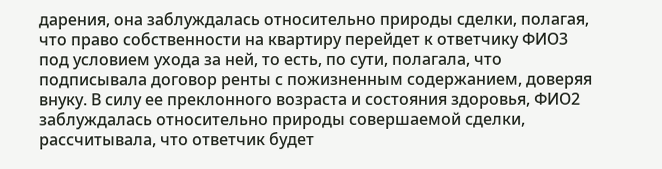дарения, она заблуждалась относительно природы сделки, полагая, что право собственности на квартиру перейдет к ответчику ФИО3 под условием ухода за ней, то есть, по сути, полагала, что подписывала договор ренты с пожизненным содержанием, доверяя внуку. В силу ее преклонного возраста и состояния здоровья, ФИО2 заблуждалась относительно природы совершаемой сделки, рассчитывала, что ответчик будет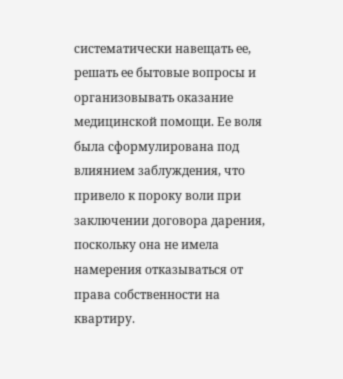систематически навещать ее, решать ее бытовые вопросы и организовывать оказание медицинской помощи. Ее воля была сформулирована под влиянием заблуждения, что привело к пороку воли при заключении договора дарения, поскольку она не имела намерения отказываться от права собственности на квартиру.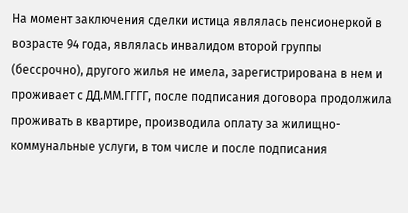На момент заключения сделки истица являлась пенсионеркой в возрасте 94 года, являлась инвалидом второй группы (бессрочно), другого жилья не имела, зарегистрирована в нем и проживает с ДД.ММ.ГГГГ, после подписания договора продолжила проживать в квартире, производила оплату за жилищно-коммунальные услуги, в том числе и после подписания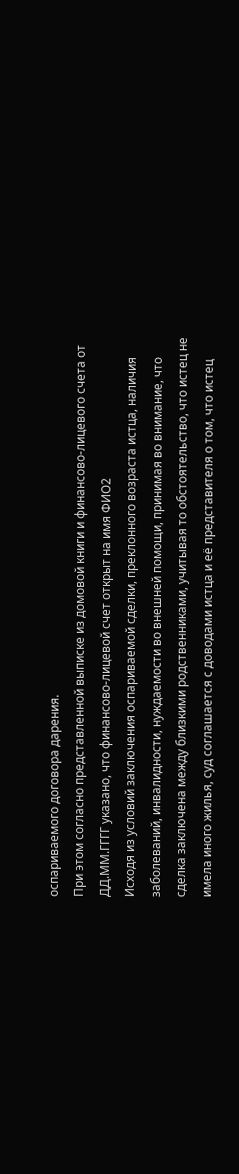оспариваемого договора дарения.
При этом согласно представленной выписке из домовой книги и финансово-лицевого счета от ДД.ММ.ГГГГ указано, что финансово-лицевой счет открыт на имя ФИО2
Исходя из условий заключения оспариваемой сделки, преклонного возраста истца, наличия заболеваний, инвалидности, нуждаемости во внешней помощи, принимая во внимание, что сделка заключена между близкими родственниками, учитывая то обстоятельство, что истец не имела иного жилья, суд соглашается с доводами истца и её представителя о том, что истец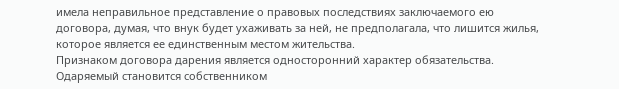имела неправильное представление о правовых последствиях заключаемого ею договора, думая, что внук будет ухаживать за ней, не предполагала, что лишится жилья, которое является ее единственным местом жительства.
Признаком договора дарения является односторонний характер обязательства. Одаряемый становится собственником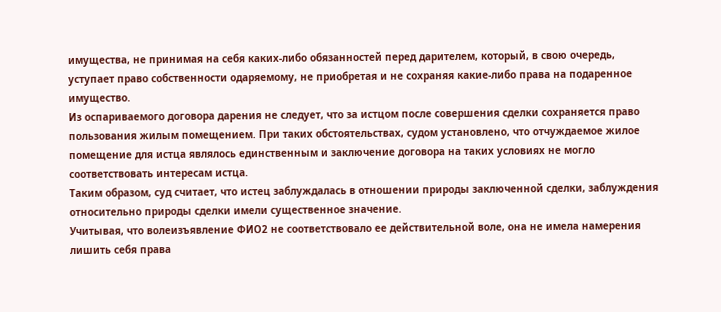имущества, не принимая на себя каких-либо обязанностей перед дарителем, который, в свою очередь, уступает право собственности одаряемому, не приобретая и не сохраняя какие-либо права на подаренное имущество.
Из оспариваемого договора дарения не следует, что за истцом после совершения сделки сохраняется право пользования жилым помещением. При таких обстоятельствах, судом установлено, что отчуждаемое жилое помещение для истца являлось единственным и заключение договора на таких условиях не могло соответствовать интересам истца.
Таким образом, суд считает, что истец заблуждалась в отношении природы заключенной сделки, заблуждения относительно природы сделки имели существенное значение.
Учитывая, что волеизъявление ФИО2 не соответствовало ее действительной воле, она не имела намерения лишить себя права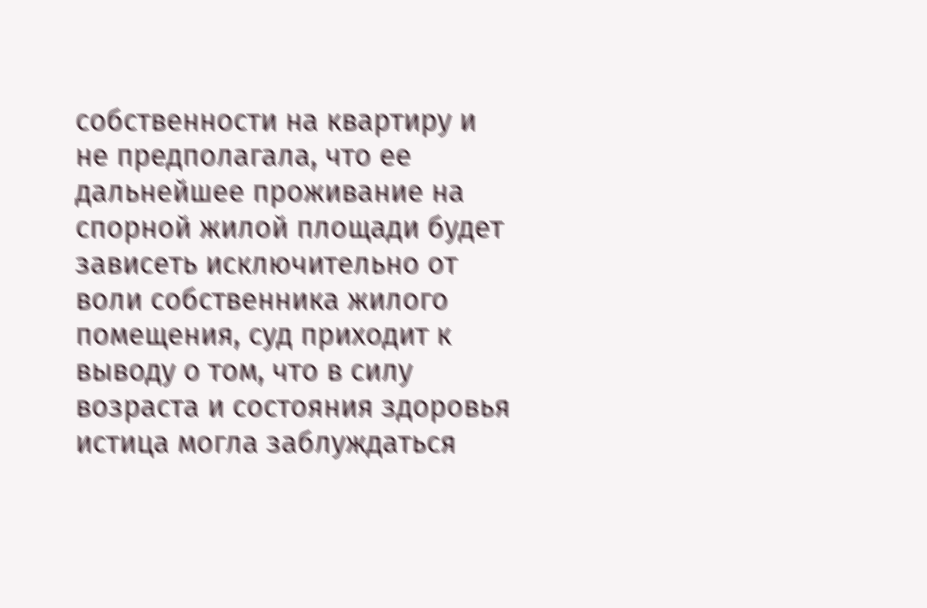собственности на квартиру и не предполагала, что ее дальнейшее проживание на спорной жилой площади будет зависеть исключительно от воли собственника жилого помещения, суд приходит к выводу о том, что в силу возраста и состояния здоровья истица могла заблуждаться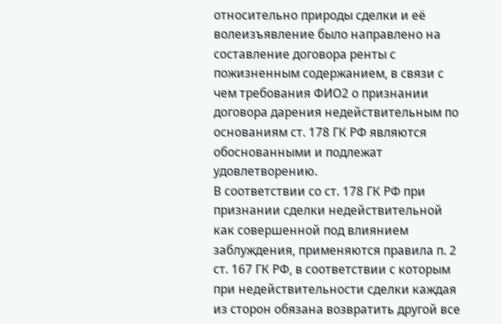относительно природы сделки и её волеизъявление было направлено на составление договора ренты с пожизненным содержанием, в связи с чем требования ФИО2 о признании договора дарения недействительным по основаниям ст. 178 ГК РФ являются обоснованными и подлежат удовлетворению.
В соответствии со ст. 178 ГК РФ при признании сделки недействительной как совершенной под влиянием заблуждения, применяются правила п. 2 ст. 167 ГК РФ, в соответствии с которым при недействительности сделки каждая из сторон обязана возвратить другой все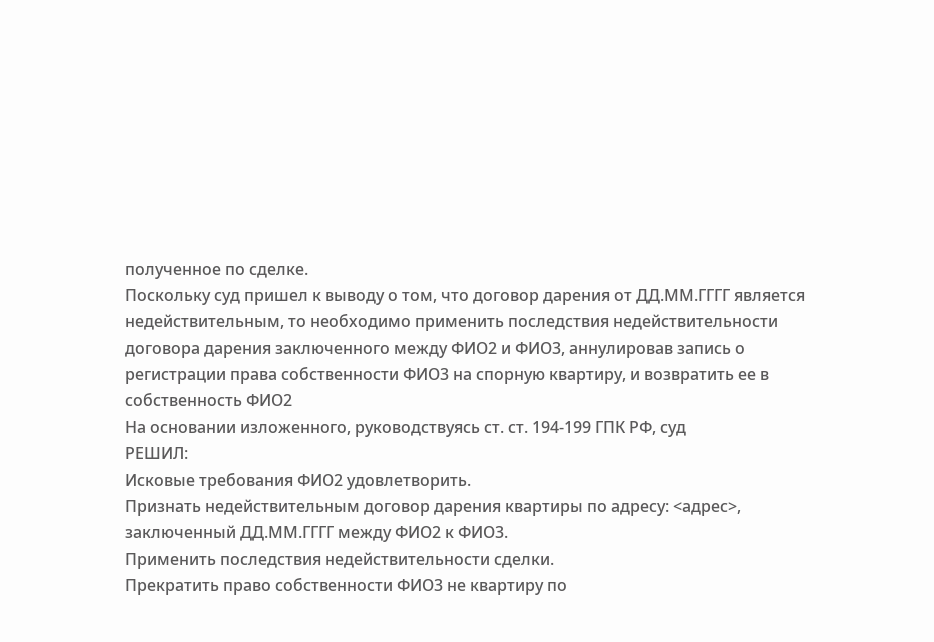полученное по сделке.
Поскольку суд пришел к выводу о том, что договор дарения от ДД.ММ.ГГГГ является недействительным, то необходимо применить последствия недействительности договора дарения заключенного между ФИО2 и ФИО3, аннулировав запись о регистрации права собственности ФИО3 на спорную квартиру, и возвратить ее в собственность ФИО2
На основании изложенного, руководствуясь ст. ст. 194-199 ГПК РФ, суд
РЕШИЛ:
Исковые требования ФИО2 удовлетворить.
Признать недействительным договор дарения квартиры по адресу: <адрес>, заключенный ДД.ММ.ГГГГ между ФИО2 к ФИО3.
Применить последствия недействительности сделки.
Прекратить право собственности ФИО3 не квартиру по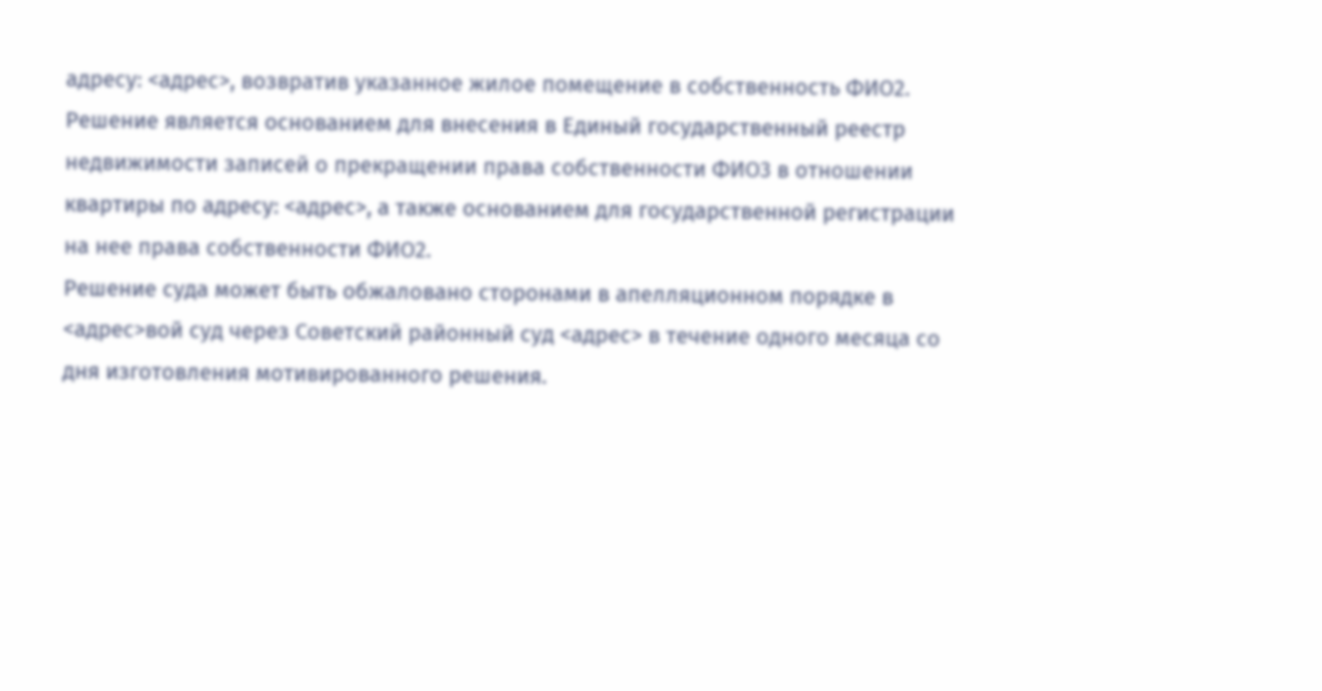адресу: <адрес>, возвратив указанное жилое помещение в собственность ФИО2.
Решение является основанием для внесения в Единый государственный реестр недвижимости записей о прекращении права собственности ФИО3 в отношении квартиры по адресу: <адрес>, а также основанием для государственной регистрации на нее права собственности ФИО2.
Решение суда может быть обжаловано сторонами в апелляционном порядке в <адрес>вой суд через Советский районный суд <адрес> в течение одного месяца со дня изготовления мотивированного решения.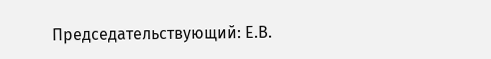Председательствующий: Е.В.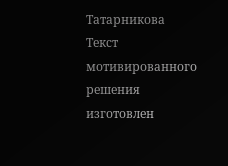Татарникова
Текст мотивированного решения изготовлен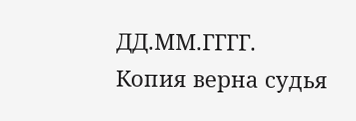ДД.ММ.ГГГГ.
Копия верна судья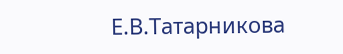Е.В.Татарникова